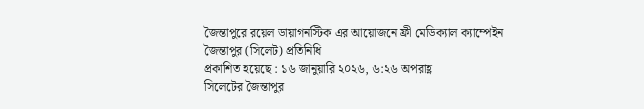জৈন্তাপুরে রয়েল ডায়াগনস্টিক এর আয়োজনে ফ্রী মেডিক্যাল ক্যাম্পেইন
জৈন্তাপুর (সিলেট) প্রতিনিধি
প্রকাশিত হয়েছে : ১৬ জানুয়ারি ২০২৬, ৬:২৬ অপরাহ্ণ
সিলেটের জৈন্তাপুর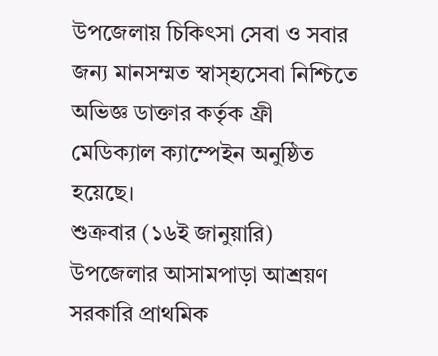উপজেলায় চিকিৎসা সেবা ও সবার জন্য মানসম্মত স্বাস্হ্যসেবা নিশ্চিতে অভিজ্ঞ ডাক্তার কর্তৃক ফ্রী মেডিক্যাল ক্যাম্পেইন অনুষ্ঠিত হয়েছে।
শুক্রবার (১৬ই জানুয়ারি) উপজেলার আসামপাড়া আশ্রয়ণ সরকারি প্রাথমিক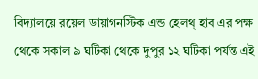বিদ্যালয়ে রয়েল ডায়াগনস্টিক এন্ড হেলথ্ হাব এর পক্ষ থেকে সকাল ৯ ঘটিকা থেকে দুপুর ১২ ঘটিকা পর্যন্ত এই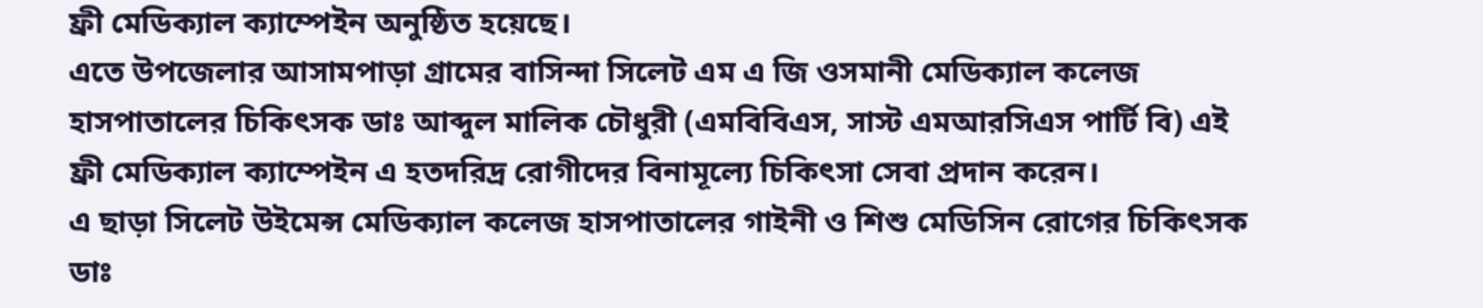ফ্রী মেডিক্যাল ক্যাম্পেইন অনুষ্ঠিত হয়েছে।
এতে উপজেলার আসামপাড়া গ্রামের বাসিন্দা সিলেট এম এ জি ওসমানী মেডিক্যাল কলেজ হাসপাতালের চিকিৎসক ডাঃ আব্দুল মালিক চৌধুরী (এমবিবিএস, সাস্ট এমআরসিএস পার্টি বি) এই ফ্রী মেডিক্যাল ক্যাম্পেইন এ হতদরিদ্র রোগীদের বিনামূল্যে চিকিৎসা সেবা প্রদান করেন।
এ ছাড়া সিলেট উইমেন্স মেডিক্যাল কলেজ হাসপাতালের গাইনী ও শিশু মেডিসিন রোগের চিকিৎসক ডাঃ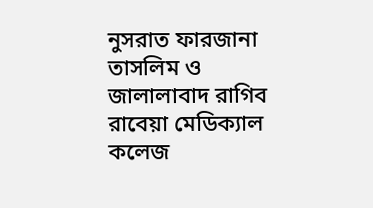নুসরাত ফারজানা তাসলিম ও জালালাবাদ রাগিব রাবেয়া মেডিক্যাল কলেজ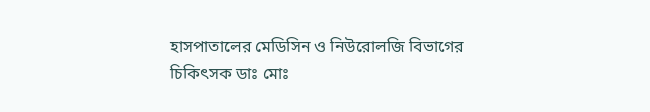হাসপাতালের মেডিসিন ও নিউরোলজি বিভাগের চিকিৎসক ডাঃ মোঃ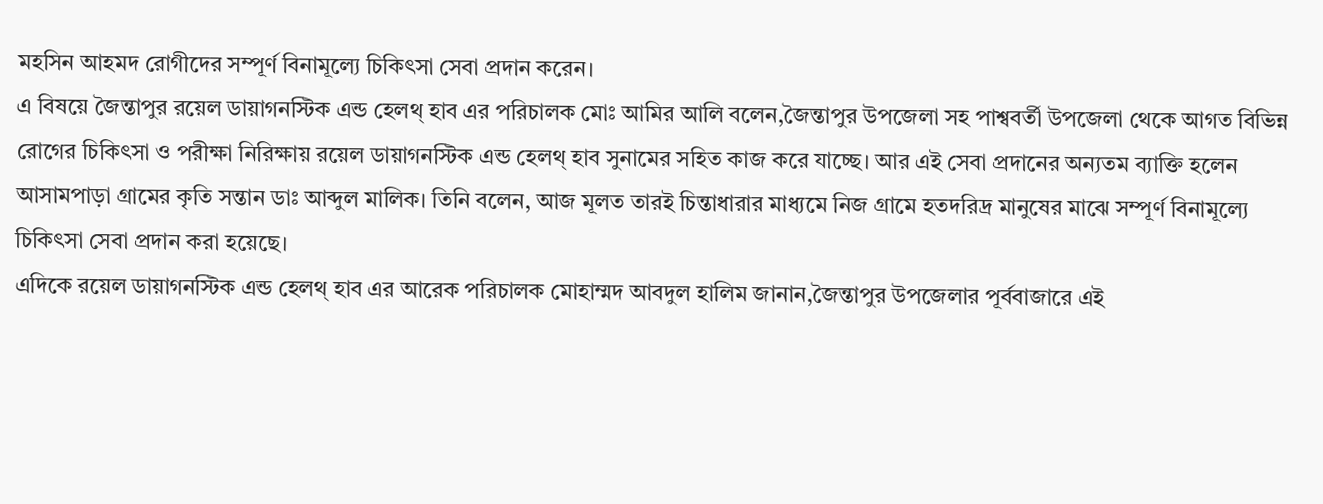মহসিন আহমদ রোগীদের সম্পূর্ণ বিনামূল্যে চিকিৎসা সেবা প্রদান করেন।
এ বিষয়ে জৈন্তাপুর রয়েল ডায়াগনস্টিক এন্ড হেলথ্ হাব এর পরিচালক মোঃ আমির আলি বলেন,জৈন্তাপুর উপজেলা সহ পাশ্ববর্তী উপজেলা থেকে আগত বিভিন্ন রোগের চিকিৎসা ও পরীক্ষা নিরিক্ষায় রয়েল ডায়াগনস্টিক এন্ড হেলথ্ হাব সুনামের সহিত কাজ করে যাচ্ছে। আর এই সেবা প্রদানের অন্যতম ব্যাক্তি হলেন আসামপাড়া গ্রামের কৃতি সন্তান ডাঃ আব্দুল মালিক। তিনি বলেন, আজ মূলত তারই চিন্তাধারার মাধ্যমে নিজ গ্রামে হতদরিদ্র মানুষের মাঝে সম্পূর্ণ বিনামূল্যে চিকিৎসা সেবা প্রদান করা হয়েছে।
এদিকে রয়েল ডায়াগনস্টিক এন্ড হেলথ্ হাব এর আরেক পরিচালক মোহাম্মদ আবদুল হালিম জানান,জৈন্তাপুর উপজেলার পূর্ববাজারে এই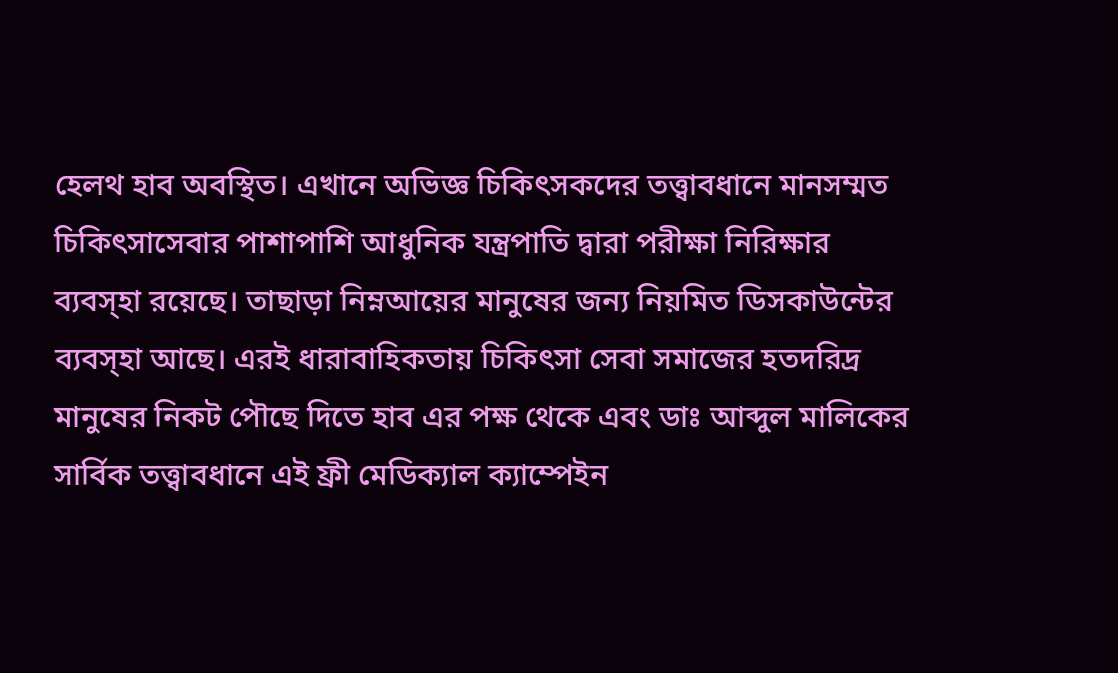হেলথ হাব অবস্থিত। এখানে অভিজ্ঞ চিকিৎসকদের তত্ত্বাবধানে মানসম্মত চিকিৎসাসেবার পাশাপাশি আধুনিক যন্ত্রপাতি দ্বারা পরীক্ষা নিরিক্ষার ব্যবস্হা রয়েছে। তাছাড়া নিম্নআয়ের মানুষের জন্য নিয়মিত ডিসকাউন্টের ব্যবস্হা আছে। এরই ধারাবাহিকতায় চিকিৎসা সেবা সমাজের হতদরিদ্র মানুষের নিকট পৌছে দিতে হাব এর পক্ষ থেকে এবং ডাঃ আব্দুল মালিকের সার্বিক তত্ত্বাবধানে এই ফ্রী মেডিক্যাল ক্যাম্পেইন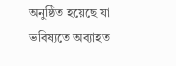অনুষ্ঠিত হয়েছে যা ভবিষ্যতে অব্যাহত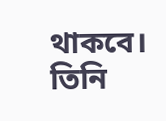থাকবে। তিনি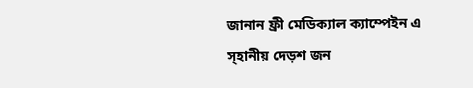জানান ফ্রী মেডিক্যাল ক্যাম্পেইন এ স্হানীয় দেড়শ জন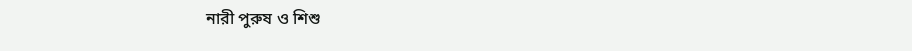নারী পুরুষ ও শিশু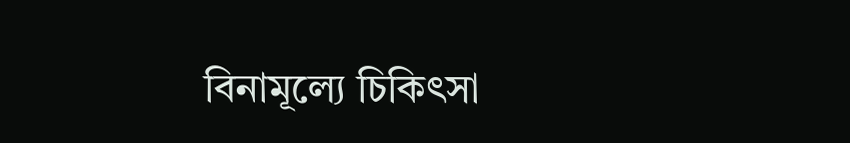বিনামূল্যে চিকিৎসা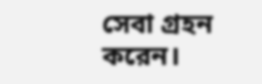সেবা গ্রহন করেন।